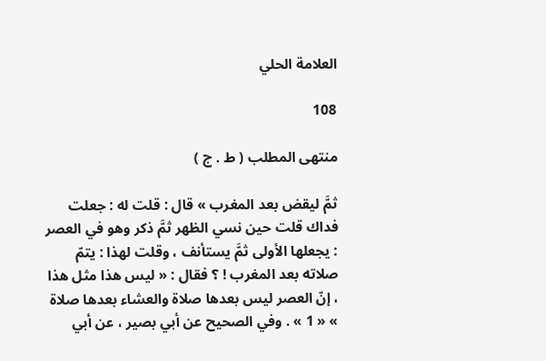العلامة الحلي

108

منتهى المطلب ( ط . ج )

ثمَّ ليقض بعد المغرب » قال : قلت له : جعلت فداك قلت حين نسي الظهر ثمَّ ذكر وهو في العصر : يجعلها الأولى ثمَّ يستأنف ، وقلت لهذا : يتمّ صلاته بعد المغرب ! ؟ فقال : « ليس هذا مثل هذا ، إنّ العصر ليس بعدها صلاة والعشاء بعدها صلاة » « 1 » . وفي الصحيح عن أبي بصير ، عن أبي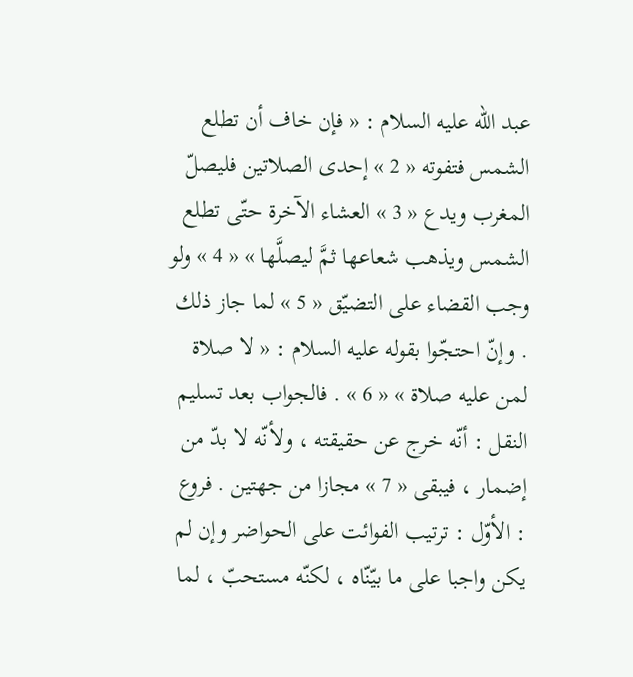عبد الله عليه السلام : « فإن خاف أن تطلع الشمس فتفوته « 2 » إحدى الصلاتين فليصلّ المغرب ويدع « 3 » العشاء الآخرة حتّى تطلع الشمس ويذهب شعاعها ثمَّ ليصلَّها » « 4 » ولو وجب القضاء على التضيّق « 5 » لما جاز ذلك . وإنّ احتجّوا بقوله عليه السلام : « لا صلاة لمن عليه صلاة » « 6 » . فالجواب بعد تسليم النقل : أنّه خرج عن حقيقته ، ولأنّه لا بدّ من إضمار ، فيبقى « 7 » مجازا من جهتين . فروع : الأوّل : ترتيب الفوائت على الحواضر وإن لم يكن واجبا على ما بيّنّاه ، لكنّه مستحبّ ، لما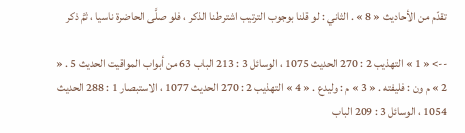تقدّم من الأحاديث « 8 » . الثاني : لو قلنا بوجوب الترتيب اشترطنا الذكر ، فلو صلَّى الحاضرة ناسيا ، ثمَّ ذكر

--> « 1 » التهذيب 2 : 270 الحديث 1075 ، الوسائل 3 : 213 الباب 63 من أبواب المواقيت الحديث 5 . « 2 » م ون : فليفته . « 3 » م : وليدع . « 4 » التهذيب 2 : 270 الحديث 1077 ، الاستبصار 1 : 288 الحديث 1054 ، الوسائل 3 : 209 الباب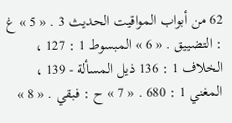62 من أبواب المواقيت الحديث 3 . « 5 » غ : التضييق . « 6 » المبسوط 1 : 127 ، الخلاف 1 : 136 ذيل المسألة - 139 ، المغني 1 : 680 . « 7 » ح : فبقي . « 8 »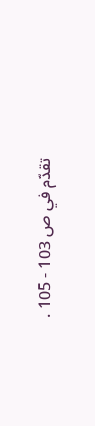تقدّم في ص 103 - 105 .